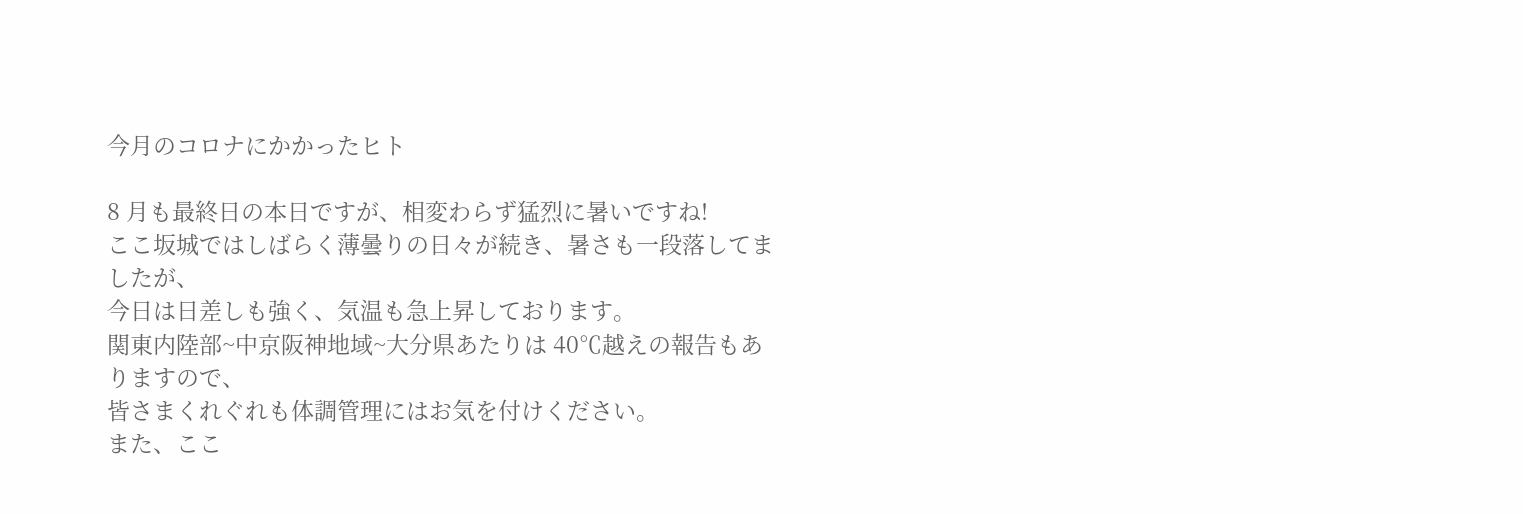今月のコロナにかかったヒト

8 月も最終日の本日ですが、相変わらず猛烈に暑いですね!
ここ坂城ではしばらく薄曇りの日々が続き、暑さも一段落してましたが、
今日は日差しも強く、気温も急上昇しております。
関東内陸部~中京阪神地域~大分県あたりは 40℃越えの報告もありますので、
皆さまくれぐれも体調管理にはお気を付けください。
また、ここ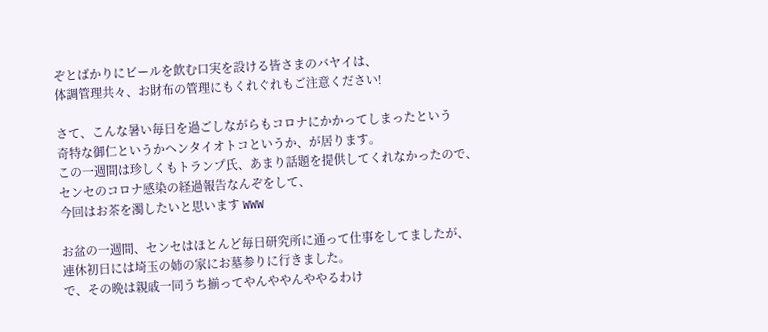ぞとばかりにビールを飲む口実を設ける皆さまのバヤイは、
体調管理共々、お財布の管理にもくれぐれもご注意ください!

さて、こんな暑い毎日を過ごしながらもコロナにかかってしまったという
奇特な御仁というかヘンタイオトコというか、が居ります。
この一週間は珍しくもトランプ氏、あまり話題を提供してくれなかったので、
センセのコロナ感染の経過報告なんぞをして、
今回はお茶を濁したいと思います WWW

お盆の一週間、センセはほとんど毎日研究所に通って仕事をしてましたが、
連休初日には埼玉の姉の家にお墓参りに行きました。
で、その晩は親戚一同うち揃ってやんややんややるわけ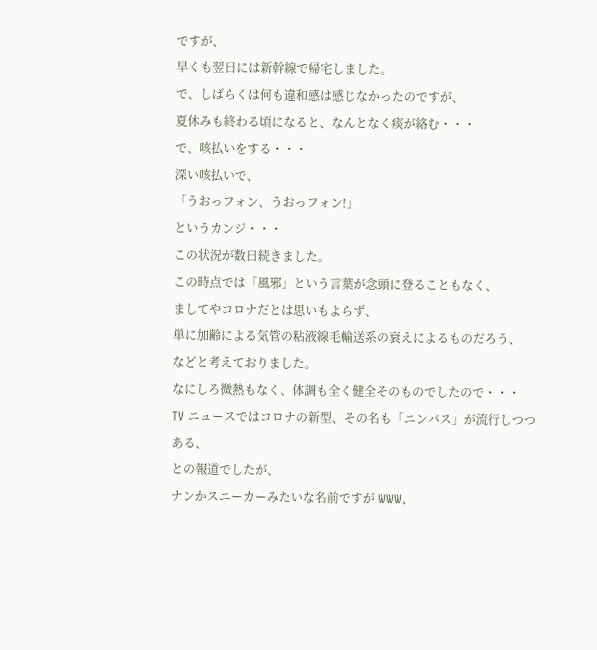ですが、
早くも翌日には新幹線で帰宅しました。
で、しばらくは何も違和感は感じなかったのですが、
夏休みも終わる頃になると、なんとなく痰が絡む・・・
で、咳払いをする・・・
深い咳払いで、
「うおっフォン、うおっフォン!」
というカンジ・・・
この状況が数日続きました。
この時点では「風邪」という言葉が念頭に登ることもなく、
ましてやコロナだとは思いもよらず、
単に加齢による気管の粘液線毛輸送系の衰えによるものだろう、
などと考えておりました。
なにしろ微熱もなく、体調も全く健全そのものでしたので・・・
TV ニュースではコロナの新型、その名も「ニンバス」が流行しつつある、
との報道でしたが、
ナンかスニーカーみたいな名前ですが WWW、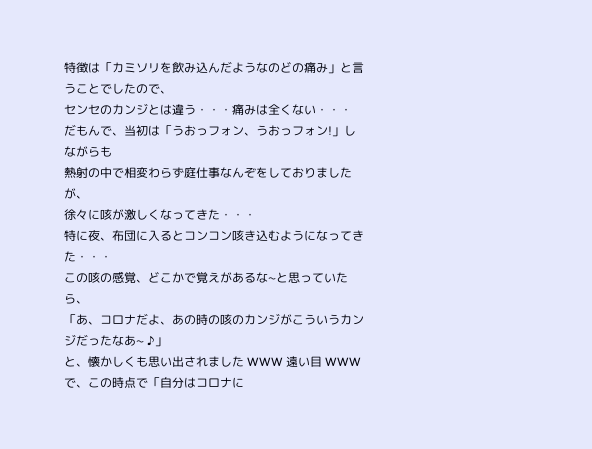特徴は「カミソリを飲み込んだようなのどの痛み」と言うことでしたので、
センセのカンジとは違う・・・痛みは全くない・・・
だもんで、当初は「うおっフォン、うおっフォン!」しながらも
熱射の中で相変わらず庭仕事なんぞをしておりましたが、
徐々に咳が激しくなってきた・・・
特に夜、布団に入るとコンコン咳き込むようになってきた・・・
この咳の感覚、どこかで覚えがあるな~と思っていたら、
「あ、コロナだよ、あの時の咳のカンジがこういうカンジだったなあ~ ♪」
と、懐かしくも思い出されました WWW 遠い目 WWW
で、この時点で「自分はコロナに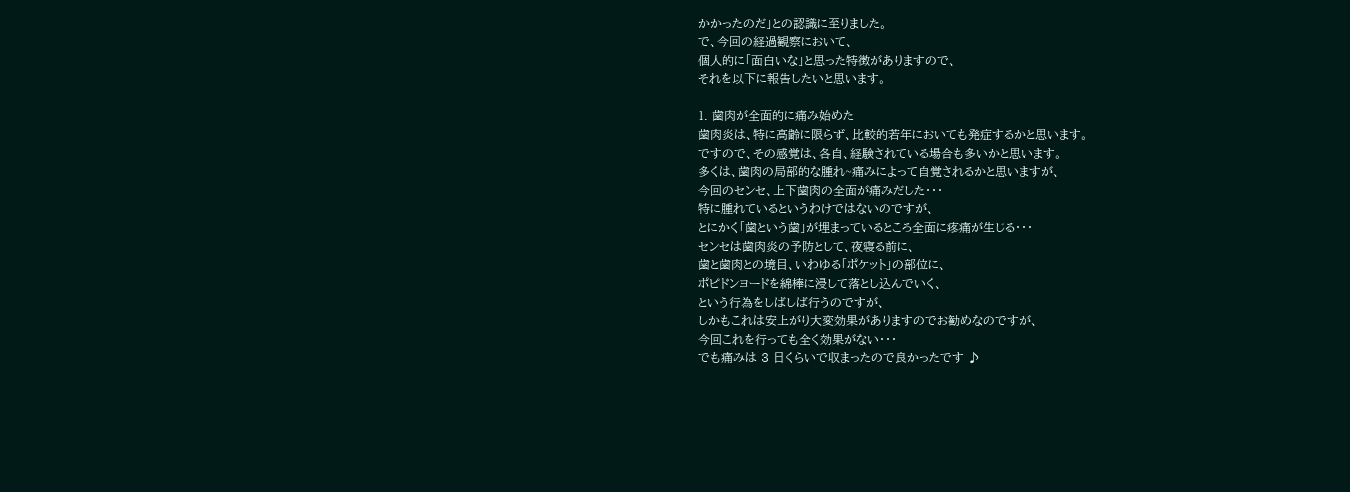かかったのだ」との認識に至りました。
で、今回の経過観察において、
個人的に「面白いな」と思った特徴がありますので、
それを以下に報告したいと思います。

1. 歯肉が全面的に痛み始めた
歯肉炎は、特に高齢に限らず、比較的若年においても発症するかと思います。
ですので、その感覚は、各自、経験されている場合も多いかと思います。
多くは、歯肉の局部的な腫れ~痛みによって自覚されるかと思いますが、
今回のセンセ、上下歯肉の全面が痛みだした・・・
特に腫れているというわけではないのですが、
とにかく「歯という歯」が埋まっているところ全面に疼痛が生じる・・・
センセは歯肉炎の予防として、夜寝る前に、
歯と歯肉との境目、いわゆる「ポケット」の部位に、
ポピドンヨードを綿棒に浸して落とし込んでいく、
という行為をしばしば行うのですが、
しかもこれは安上がり大変効果がありますのでお勧めなのですが、
今回これを行っても全く効果がない・・・
でも痛みは 3 日くらいで収まったので良かったです ♪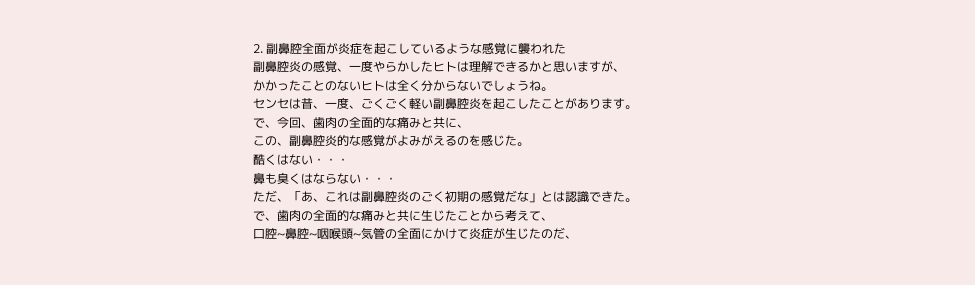2. 副鼻腔全面が炎症を起こしているような感覚に襲われた
副鼻腔炎の感覚、一度やらかしたヒトは理解できるかと思いますが、
かかったことのないヒトは全く分からないでしょうね。
センセは昔、一度、ごくごく軽い副鼻腔炎を起こしたことがあります。
で、今回、歯肉の全面的な痛みと共に、
この、副鼻腔炎的な感覚がよみがえるのを感じた。
酷くはない・・・
鼻も臭くはならない・・・
ただ、「あ、これは副鼻腔炎のごく初期の感覚だな」とは認識できた。
で、歯肉の全面的な痛みと共に生じたことから考えて、
口腔~鼻腔~咽喉頭~気管の全面にかけて炎症が生じたのだ、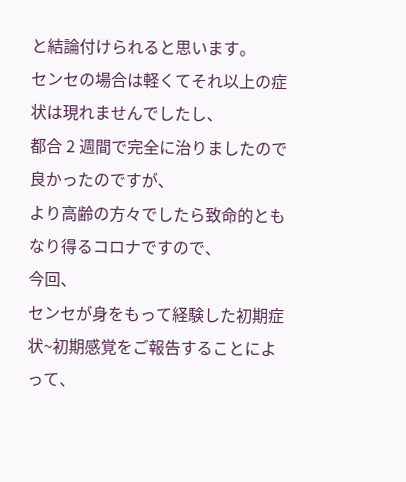と結論付けられると思います。
センセの場合は軽くてそれ以上の症状は現れませんでしたし、
都合 2 週間で完全に治りましたので良かったのですが、
より高齢の方々でしたら致命的ともなり得るコロナですので、
今回、
センセが身をもって経験した初期症状~初期感覚をご報告することによって、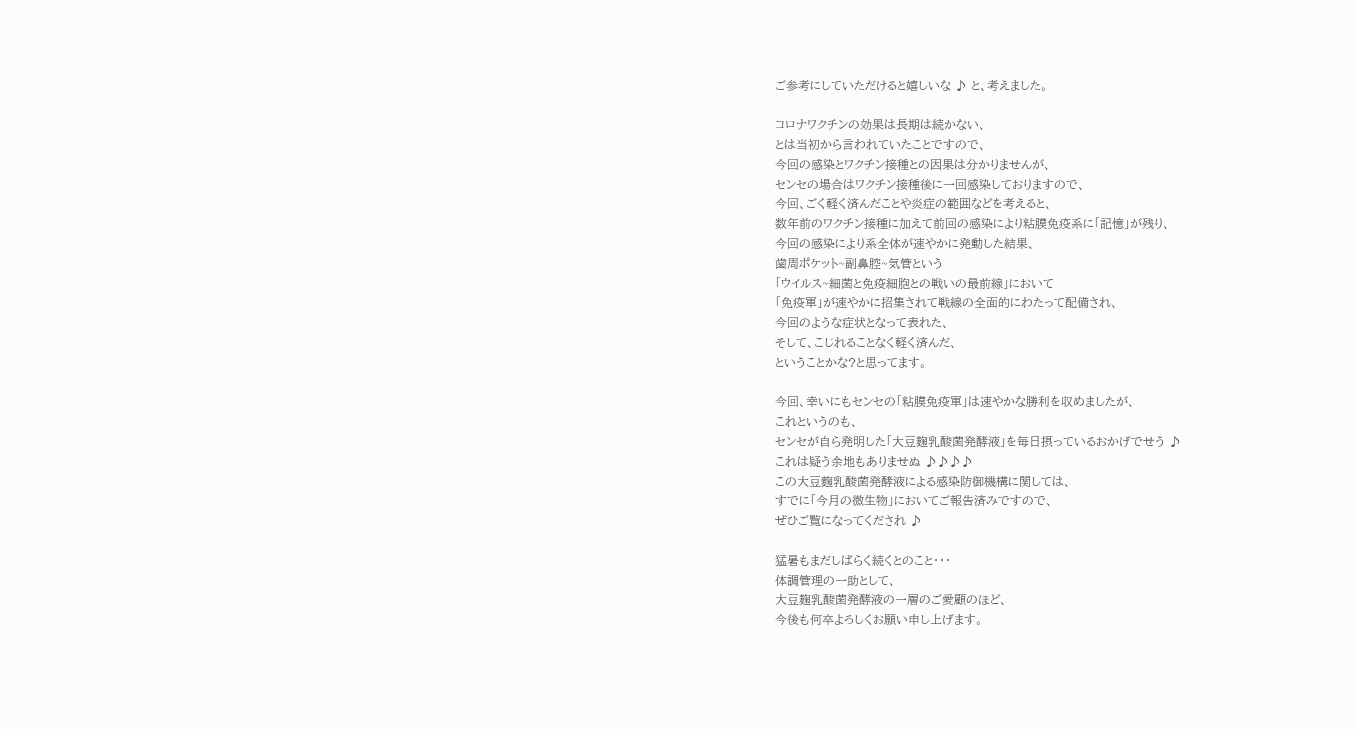ご参考にしていただけると嬉しいな ♪ と、考えました。

コロナワクチンの効果は長期は続かない、
とは当初から言われていたことですので、
今回の感染とワクチン接種との因果は分かりませんが、
センセの場合はワクチン接種後に一回感染しておりますので、
今回、ごく軽く済んだことや炎症の範囲などを考えると、
数年前のワクチン接種に加えて前回の感染により粘膜免疫系に「記憶」が残り、
今回の感染により系全体が速やかに発動した結果、
歯周ポケット~副鼻腔~気管という
「ウイルス~細菌と免疫細胞との戦いの最前線」において
「免疫軍」が速やかに招集されて戦線の全面的にわたって配備され、
今回のような症状となって表れた、
そして、こじれることなく軽く済んだ、
ということかな?と思ってます。

今回、幸いにもセンセの「粘膜免疫軍」は速やかな勝利を収めましたが、
これというのも、
センセが自ら発明した「大豆麹乳酸菌発酵液」を毎日摂っているおかげでせう ♪
これは疑う余地もありませぬ ♪♪♪♪
この大豆麴乳酸菌発酵液による感染防御機構に関しては、
すでに「今月の微生物」においてご報告済みですので、
ぜひご覧になってくだされ ♪

猛暑もまだしばらく続くとのこと・・・
体調管理の一助として、
大豆麹乳酸菌発酵液の一層のご愛顧のほど、
今後も何卒よろしくお願い申し上げます。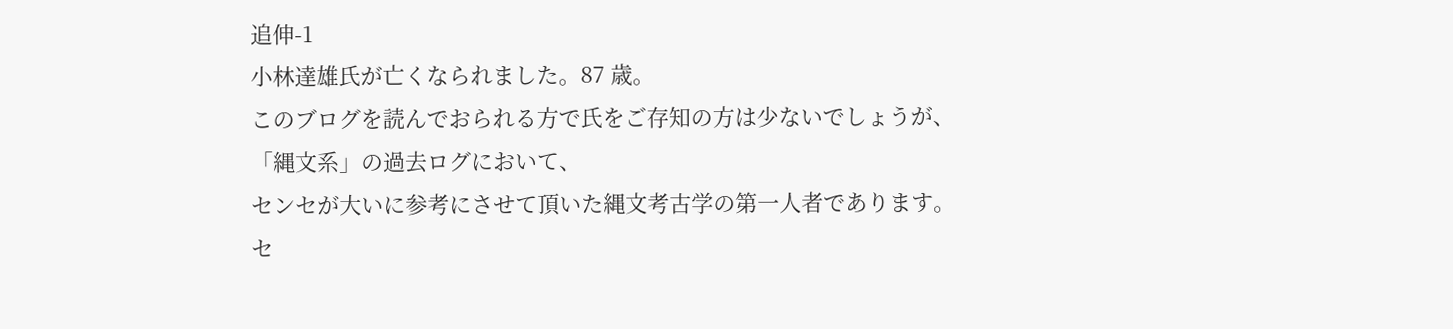追伸-1
小林達雄氏が亡くなられました。87 歳。
このブログを読んでおられる方で氏をご存知の方は少ないでしょうが、
「縄文系」の過去ログにおいて、
センセが大いに参考にさせて頂いた縄文考古学の第一人者であります。
セ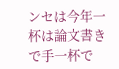ンセは今年一杯は論文書きで手一杯で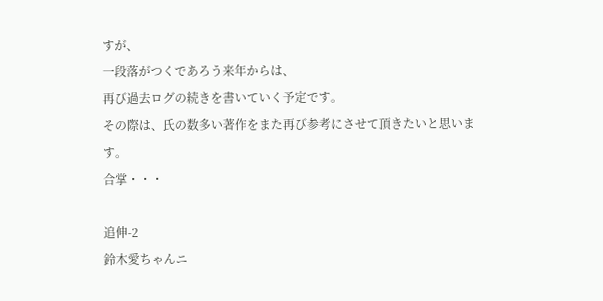すが、
一段落がつくであろう来年からは、
再び過去ログの続きを書いていく予定です。
その際は、氏の数多い著作をまた再び参考にさせて頂きたいと思います。
合掌・・・

追伸-2
鈴木愛ちゃんニ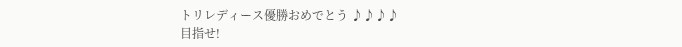トリレディース優勝おめでとう ♪♪♪♪
目指せ!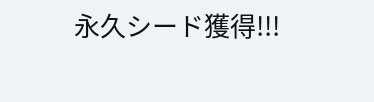永久シード獲得!!!